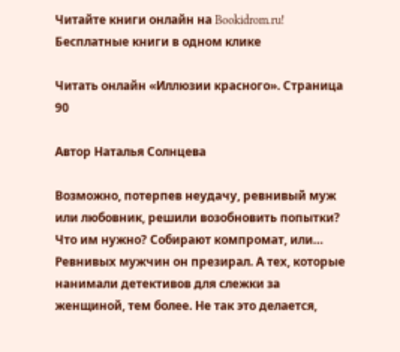Читайте книги онлайн на Bookidrom.ru! Бесплатные книги в одном клике

Читать онлайн «Иллюзии красного». Страница 90

Автор Наталья Солнцева

Возможно, потерпев неудачу, ревнивый муж или любовник, решили возобновить попытки? Что им нужно? Собирают компромат, или… Ревнивых мужчин он презирал. А тех, которые нанимали детективов для слежки за женщиной, тем более. Не так это делается,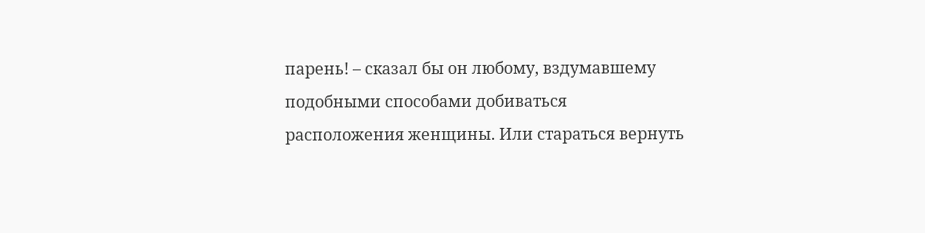парень! – сказал бы он любому, вздумавшему подобными способами добиваться расположения женщины. Или стараться вернуть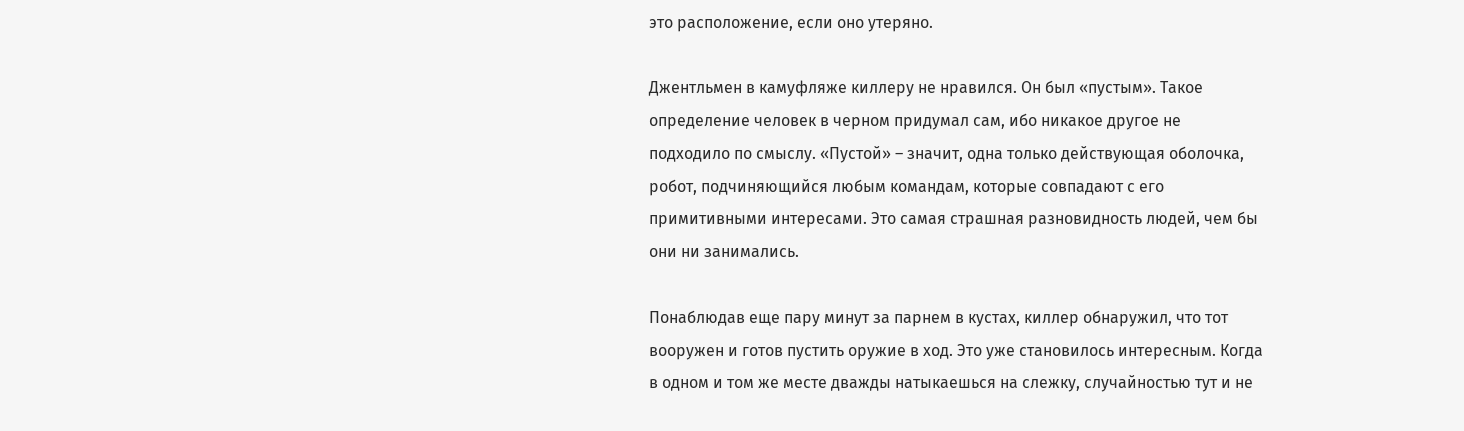это расположение, если оно утеряно.

Джентльмен в камуфляже киллеру не нравился. Он был «пустым». Такое определение человек в черном придумал сам, ибо никакое другое не подходило по смыслу. «Пустой» – значит, одна только действующая оболочка, робот, подчиняющийся любым командам, которые совпадают с его примитивными интересами. Это самая страшная разновидность людей, чем бы они ни занимались.

Понаблюдав еще пару минут за парнем в кустах, киллер обнаружил, что тот вооружен и готов пустить оружие в ход. Это уже становилось интересным. Когда в одном и том же месте дважды натыкаешься на слежку, случайностью тут и не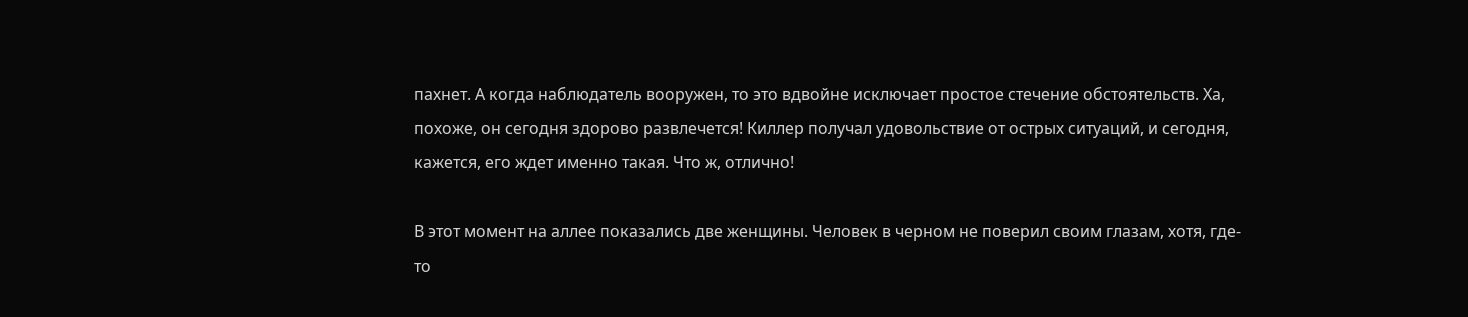пахнет. А когда наблюдатель вооружен, то это вдвойне исключает простое стечение обстоятельств. Ха, похоже, он сегодня здорово развлечется! Киллер получал удовольствие от острых ситуаций, и сегодня, кажется, его ждет именно такая. Что ж, отлично!

В этот момент на аллее показались две женщины. Человек в черном не поверил своим глазам, хотя, где-то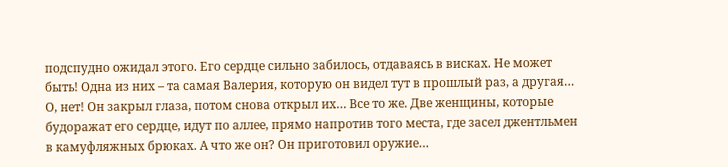подспудно ожидал этого. Его сердце сильно забилось, отдаваясь в висках. Не может быть! Одна из них – та самая Валерия, которую он видел тут в прошлый раз, а другая… О, нет! Он закрыл глаза, потом снова открыл их… Все то же. Две женщины, которые будоражат его сердце, идут по аллее, прямо напротив того места, где засел джентльмен в камуфляжных брюках. А что же он? Он приготовил оружие…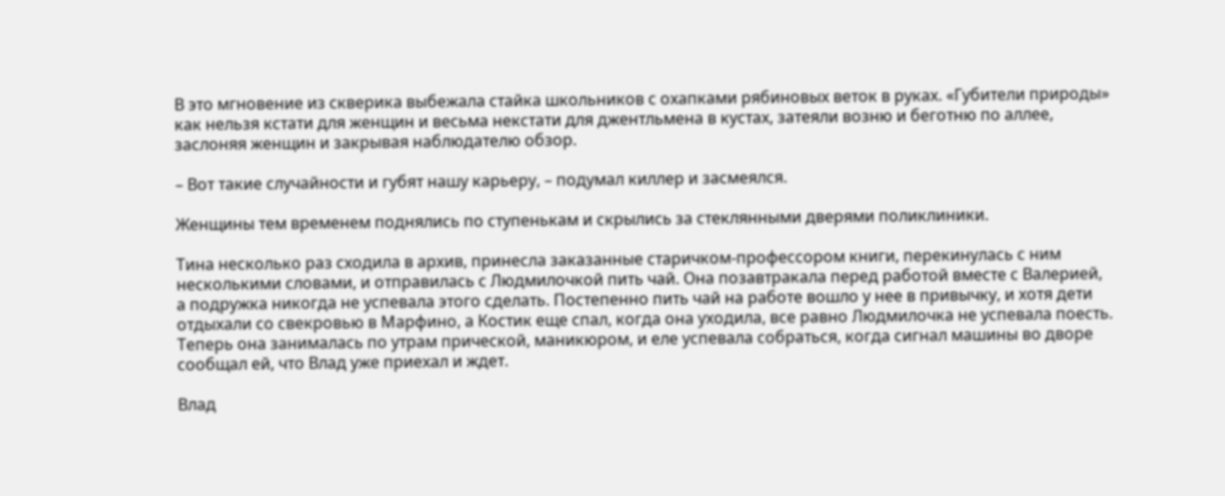В это мгновение из скверика выбежала стайка школьников с охапками рябиновых веток в руках. «Губители природы» как нельзя кстати для женщин и весьма некстати для джентльмена в кустах, затеяли возню и беготню по аллее, заслоняя женщин и закрывая наблюдателю обзор.

– Вот такие случайности и губят нашу карьеру, – подумал киллер и засмеялся.

Женщины тем временем поднялись по ступенькам и скрылись за стеклянными дверями поликлиники.

Тина несколько раз сходила в архив, принесла заказанные старичком-профессором книги, перекинулась с ним несколькими словами, и отправилась с Людмилочкой пить чай. Она позавтракала перед работой вместе с Валерией, а подружка никогда не успевала этого сделать. Постепенно пить чай на работе вошло у нее в привычку, и хотя дети отдыхали со свекровью в Марфино, а Костик еще спал, когда она уходила, все равно Людмилочка не успевала поесть. Теперь она занималась по утрам прической, маникюром, и еле успевала собраться, когда сигнал машины во дворе сообщал ей, что Влад уже приехал и ждет.

Влад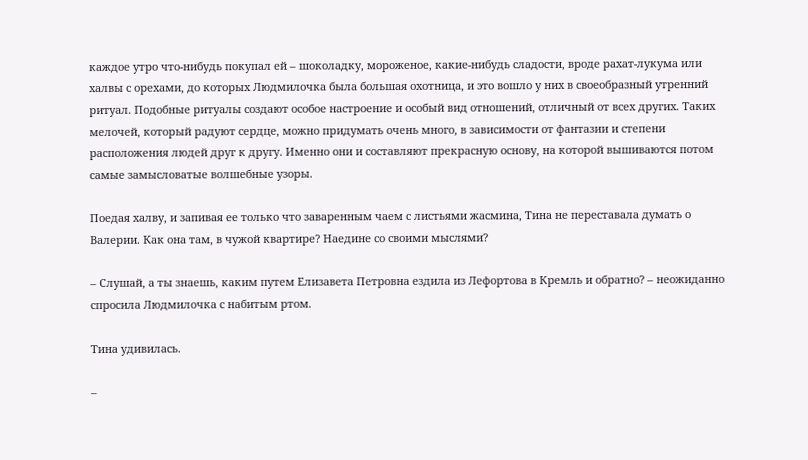каждое утро что-нибудь покупал ей – шоколадку, мороженое, какие-нибудь сладости, вроде рахат-лукума или халвы с орехами, до которых Людмилочка была большая охотница, и это вошло у них в своеобразный утренний ритуал. Подобные ритуалы создают особое настроение и особый вид отношений, отличный от всех других. Таких мелочей, который радуют сердце, можно придумать очень много, в зависимости от фантазии и степени расположения людей друг к другу. Именно они и составляют прекрасную основу, на которой вышиваются потом самые замысловатые волшебные узоры.

Поедая халву, и запивая ее только что заваренным чаем с листьями жасмина, Тина не переставала думать о Валерии. Как она там, в чужой квартире? Наедине со своими мыслями?

– Слушай, а ты знаешь, каким путем Елизавета Петровна ездила из Лефортова в Кремль и обратно? – неожиданно спросила Людмилочка с набитым ртом.

Тина удивилась.

–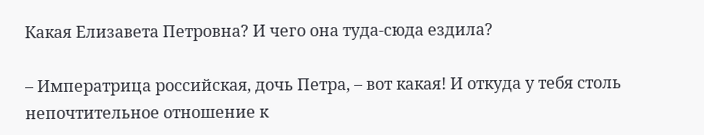Какая Елизавета Петровна? И чего она туда-сюда ездила?

– Императрица российская, дочь Петра, – вот какая! И откуда у тебя столь непочтительное отношение к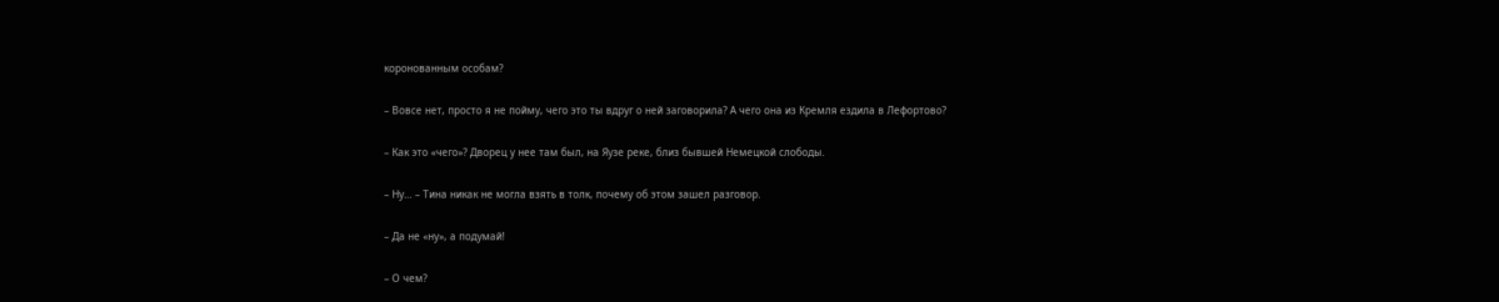коронованным особам?

– Вовсе нет, просто я не пойму, чего это ты вдруг о ней заговорила? А чего она из Кремля ездила в Лефортово?

– Как это «чего»? Дворец у нее там был, на Яузе реке, близ бывшей Немецкой слободы.

– Ну… – Тина никак не могла взять в толк, почему об этом зашел разговор.

– Да не «ну», а подумай!

– О чем?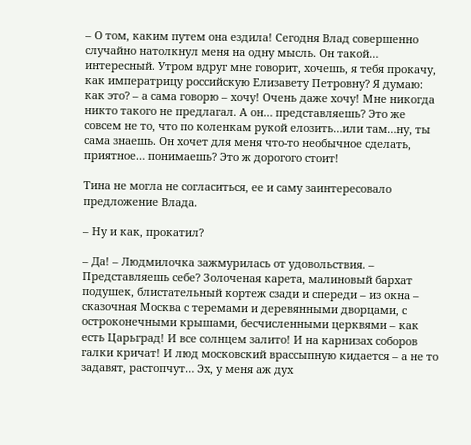– О том, каким путем она ездила! Сегодня Влад совершенно случайно натолкнул меня на одну мысль. Он такой… интересный. Утром вдруг мне говорит, хочешь, я тебя прокачу, как императрицу российскую Елизавету Петровну? Я думаю: как это? – а сама говорю – хочу! Очень даже хочу! Мне никогда никто такого не предлагал. А он… представляешь? Это же совсем не то, что по коленкам рукой елозить…или там…ну, ты сама знаешь. Он хочет для меня что-то необычное сделать, приятное… понимаешь? Это ж дорогого стоит!

Тина не могла не согласиться, ее и саму заинтересовало предложение Влада.

– Ну и как, прокатил?

– Да! – Людмилочка зажмурилась от удовольствия. – Представляешь себе? Золоченая карета, малиновый бархат подушек, блистательный кортеж сзади и спереди – из окна – сказочная Москва с теремами и деревянными дворцами, с остроконечными крышами, бесчисленными церквями – как есть Царьград! И все солнцем залито! И на карнизах соборов галки кричат! И люд московский врассыпную кидается – а не то задавят, растопчут… Эх, у меня аж дух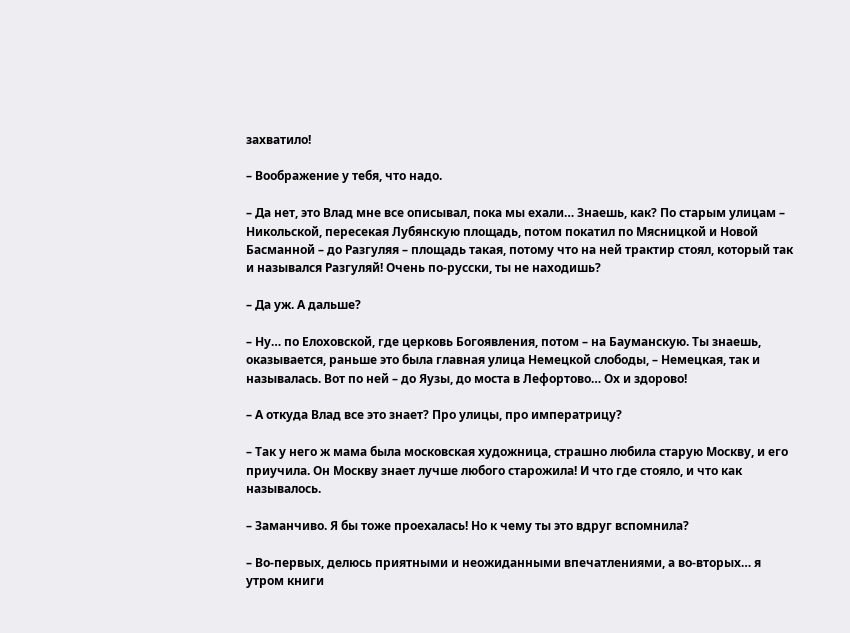захватило!

– Воображение у тебя, что надо.

– Да нет, это Влад мне все описывал, пока мы ехали… Знаешь, как? По старым улицам – Никольской, пересекая Лубянскую площадь, потом покатил по Мясницкой и Новой Басманной – до Разгуляя – площадь такая, потому что на ней трактир стоял, который так и назывался Разгуляй! Очень по-русски, ты не находишь?

– Да уж. А дальше?

– Ну… по Елоховской, где церковь Богоявления, потом – на Бауманскую. Ты знаешь, оказывается, раньше это была главная улица Немецкой слободы, – Немецкая, так и называлась. Вот по ней – до Яузы, до моста в Лефортово… Ох и здорово!

– А откуда Влад все это знает? Про улицы, про императрицу?

– Так у него ж мама была московская художница, страшно любила старую Москву, и его приучила. Он Москву знает лучше любого старожила! И что где стояло, и что как называлось.

– Заманчиво. Я бы тоже проехалась! Но к чему ты это вдруг вспомнила?

– Во-первых, делюсь приятными и неожиданными впечатлениями, а во-вторых… я утром книги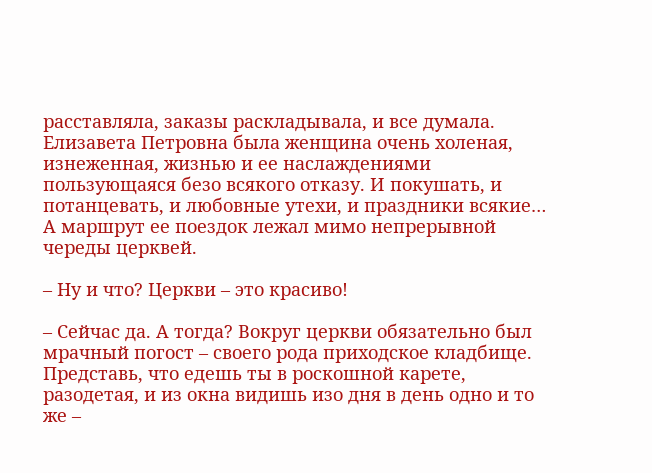расставляла, заказы раскладывала, и все думала. Елизавета Петровна была женщина очень холеная, изнеженная, жизнью и ее наслаждениями пользующаяся безо всякого отказу. И покушать, и потанцевать, и любовные утехи, и праздники всякие… А маршрут ее поездок лежал мимо непрерывной череды церквей.

– Ну и что? Церкви – это красиво!

– Сейчас да. А тогда? Вокруг церкви обязательно был мрачный погост – своего рода приходское кладбище. Представь, что едешь ты в роскошной карете, разодетая, и из окна видишь изо дня в день одно и то же –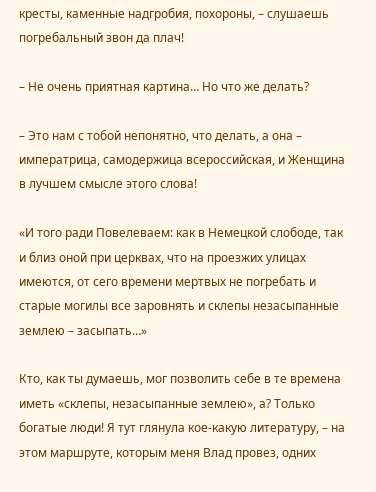кресты, каменные надгробия, похороны, – слушаешь погребальный звон да плач!

– Не очень приятная картина… Но что же делать?

– Это нам с тобой непонятно, что делать, а она – императрица, самодержица всероссийская, и Женщина в лучшем смысле этого слова!

«И того ради Повелеваем: как в Немецкой слободе, так и близ оной при церквах, что на проезжих улицах имеются, от сего времени мертвых не погребать и старые могилы все заровнять и склепы незасыпанные землею – засыпать…»

Кто, как ты думаешь, мог позволить себе в те времена иметь «склепы, незасыпанные землею», а? Только богатые люди! Я тут глянула кое-какую литературу, – на этом маршруте, которым меня Влад провез, одних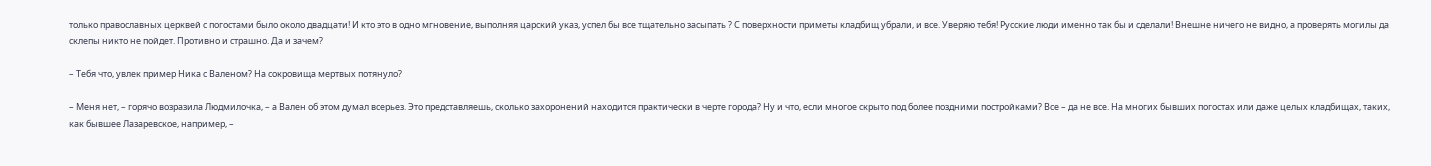только православных церквей с погостами было около двадцати! И кто это в одно мгновение, выполняя царский указ, успел бы все тщательно засыпать ? С поверхности приметы кладбищ убрали, и все. Уверяю тебя! Русские люди именно так бы и сделали! Внешне ничего не видно, а проверять могилы да склепы никто не пойдет. Противно и страшно. Да и зачем?

– Тебя что, увлек пример Ника с Валеном? На сокровища мертвых потянуло?

– Меня нет, – горячо возразила Людмилочка, – а Вален об этом думал всерьез. Это представляешь, сколько захоронений находится практически в черте города? Ну и что, если многое скрыто под более поздними постройками? Все – да не все. На многих бывших погостах или даже целых кладбищах, таких, как бывшее Лазаревское, например, –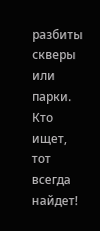разбиты скверы или парки. Кто ищет, тот всегда найдет!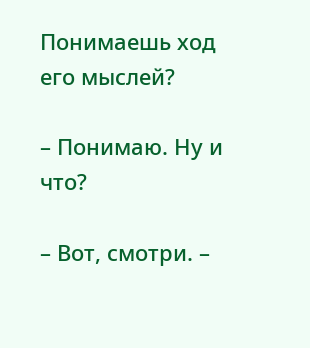Понимаешь ход его мыслей?

– Понимаю. Ну и что?

– Вот, смотри. –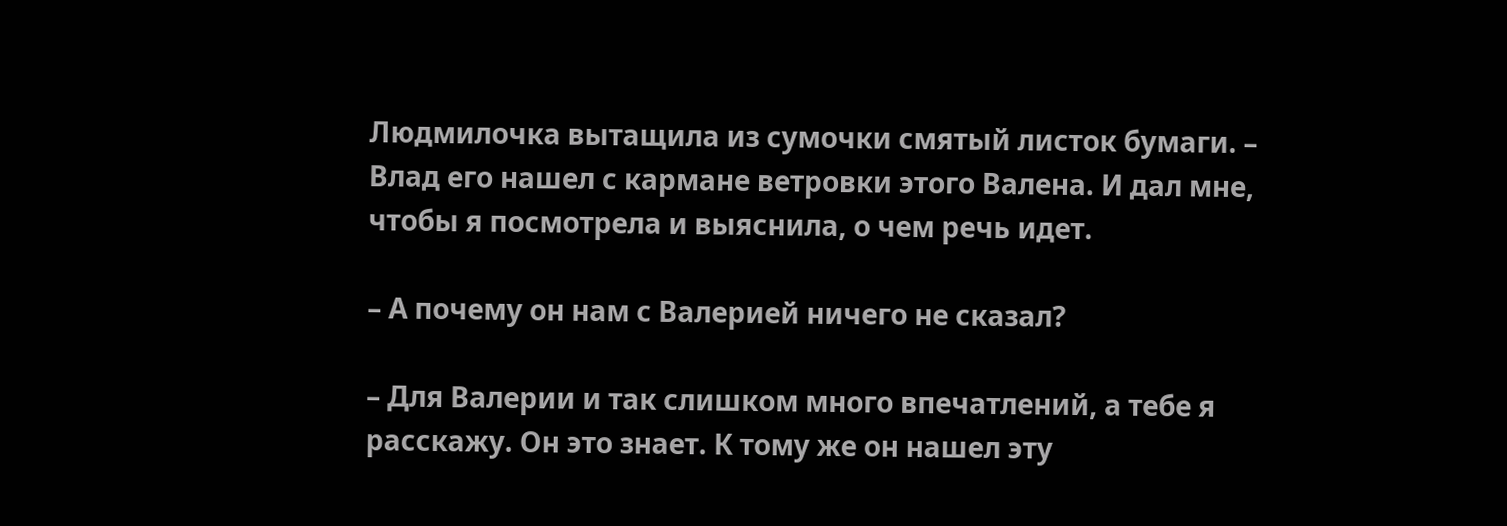Людмилочка вытащила из сумочки смятый листок бумаги. – Влад его нашел с кармане ветровки этого Валена. И дал мне, чтобы я посмотрела и выяснила, о чем речь идет.

– А почему он нам с Валерией ничего не сказал?

– Для Валерии и так слишком много впечатлений, а тебе я расскажу. Он это знает. К тому же он нашел эту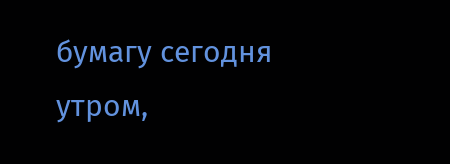бумагу сегодня утром,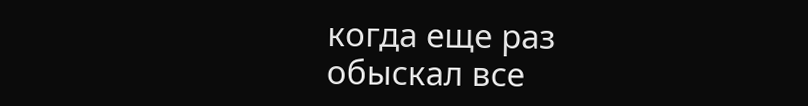когда еще раз обыскал все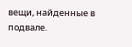вещи, найденные в подвале.